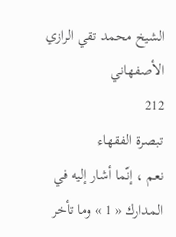الشيخ محمد تقي الرازي الأصفهاني
212
تبصرة الفقهاء
نعم ، إنّما أشار إليه في المدارك « 1 » وما تأخر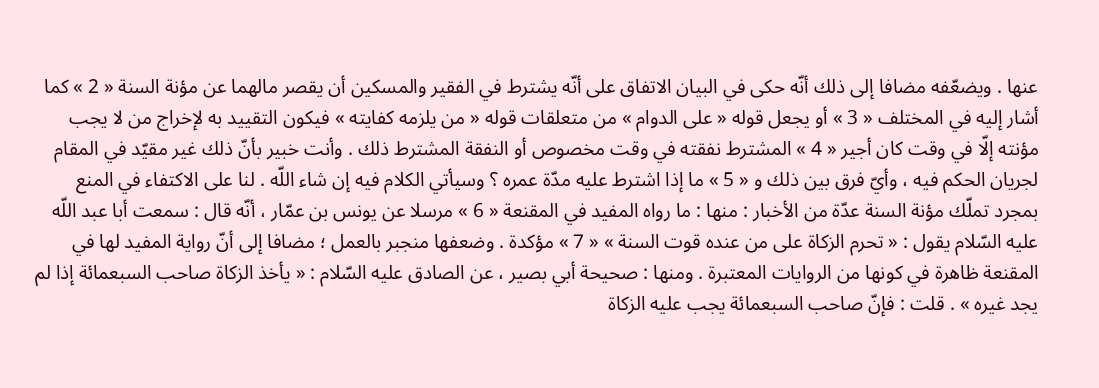عنها . ويضعّفه مضافا إلى ذلك أنّه حكى في البيان الاتفاق على أنّه يشترط في الفقير والمسكين أن يقصر مالهما عن مؤنة السنة « 2 » كما أشار إليه في المختلف « 3 » أو يجعل قوله « على الدوام » من متعلقات قوله « من يلزمه كفايته » فيكون التقييد به لإخراج من لا يجب مؤنته إلّا في وقت كان أجير « 4 » المشترط نفقته في وقت مخصوص أو النفقة المشترط ذلك . وأنت خبير بأنّ ذلك غير مقيّد في المقام لجريان الحكم فيه ، وأيّ فرق بين ذلك و « 5 » ما إذا اشترط عليه مدّة عمره ؟ وسيأتي الكلام فيه إن شاء اللّه . لنا على الاكتفاء في المنع بمجرد تملّك مؤنة السنة عدّة من الأخبار : منها : ما رواه المفيد في المقنعة « 6 » مرسلا عن يونس بن عمّار ، أنّه قال : سمعت أبا عبد اللّه عليه السّلام يقول : « تحرم الزكاة على من عنده قوت السنة » « 7 » مؤكدة . وضعفها منجبر بالعمل ؛ مضافا إلى أنّ رواية المفيد لها في المقنعة ظاهرة في كونها من الروايات المعتبرة . ومنها : صحيحة أبي بصير ، عن الصادق عليه السّلام : « يأخذ الزكاة صاحب السبعمائة إذا لم يجد غيره » . قلت : فإنّ صاحب السبعمائة يجب عليه الزكاة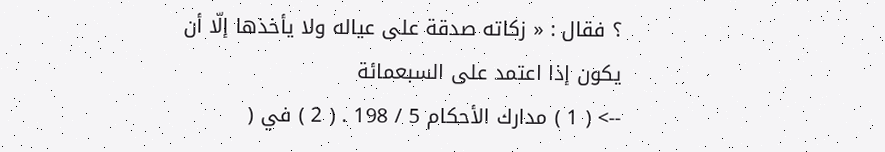؟ فقال : « زكاته صدقة على عياله ولا يأخذها إلّا أن يكون إذا اعتمد على السبعمائة
--> ( 1 ) مدارك الأحكام 5 / 198 . ( 2 ) في (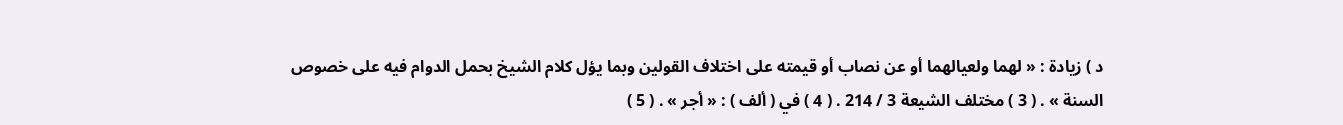د ) زيادة : « لهما ولعيالهما أو عن نصاب أو قيمته على اختلاف القولين وبما يؤل كلام الشيخ بحمل الدوام فيه على خصوص السنة » . ( 3 ) مختلف الشيعة 3 / 214 . ( 4 ) في ( ألف ) : « أجر » . ( 5 )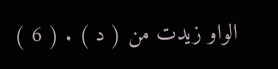الواو زيدت من ( د ) . ( 6 )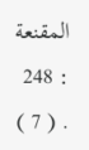المقنعة : 248 . ( 7 )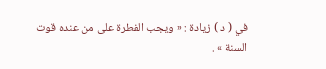في ( د ) زيادة : « ويجب الفطرة على من عنده قوت السنة » .